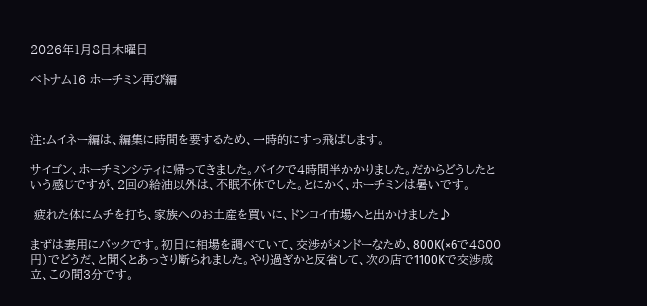2026年1月8日木曜日

ベトナム16 ホーチミン再び編



注:ムイネー編は、編集に時間を要するため、一時的にすっ飛ばします。

サイゴン、ホーチミンシティに帰ってきました。バイクで4時間半かかりました。だからどうしたという感じですが、2回の給油以外は、不眠不休でした。とにかく、ホーチミンは暑いです。

 疲れた体にムチを打ち、家族へのお土産を買いに、ドンコイ市場へと出かけました♪

まずは妻用にバックです。初日に相場を調べていて、交渉がメンドーなため、800K(×6で4800円)でどうだ、と聞くとあっさり断られました。やり過ぎかと反省して、次の店で1100Kで交渉成立、この間3分です。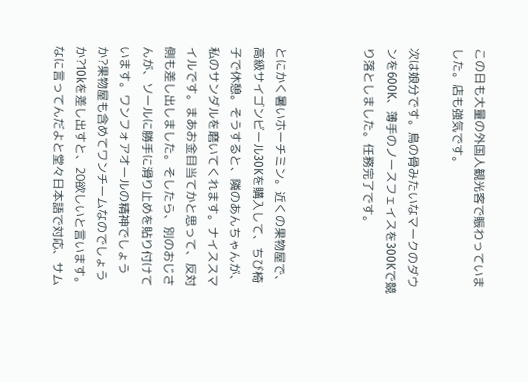この日も大量の外国人観光客で賑わっていました。店も強気です。

次は娘分です。鳥の骨みたいなマークのダウンを600K、薄手のノースフェイスを300Kで競り落としました。任務完了です。



とにかく暑いホーチミン。近くの果物屋で、高級サイゴンビール30Kを購入して、ちび椅子で休憩。そうすると、隣のあんちゃんが、私のサンダルを磨いてくれます。ナイススマイルです。まあお金目当てかと思って、反対側も差し出しました。そしたら、別のおじさんが、ソールに勝手に滑り止めを貼り付けています。ワンフォアオールの精神でしょうか?果物屋も含めてワンチームなのでしょうか?10kを差し出すと、20欲しいと言います。なに言ってんだよと堂々日本語で対応、サム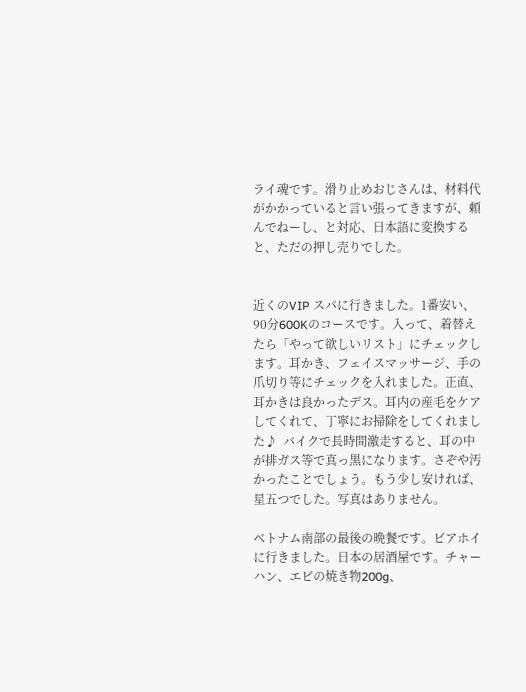ライ魂です。滑り止めおじさんは、材料代がかかっていると言い張ってきますが、頼んでねーし、と対応、日本語に変換すると、ただの押し売りでした。


近くのVIP スパに行きました。1番安い、90分600Kのコースです。入って、着替えたら「やって欲しいリスト」にチェックします。耳かき、フェイスマッサージ、手の爪切り等にチェックを入れました。正直、耳かきは良かったデス。耳内の産毛をケアしてくれて、丁寧にお掃除をしてくれました♪  バイクで長時間激走すると、耳の中が排ガス等で真っ黒になります。さぞや汚かったことでしょう。もう少し安ければ、星五つでした。写真はありません。

ベトナム南部の最後の晩餐です。ビアホイに行きました。日本の居酒屋です。チャーハン、エビの焼き物200g、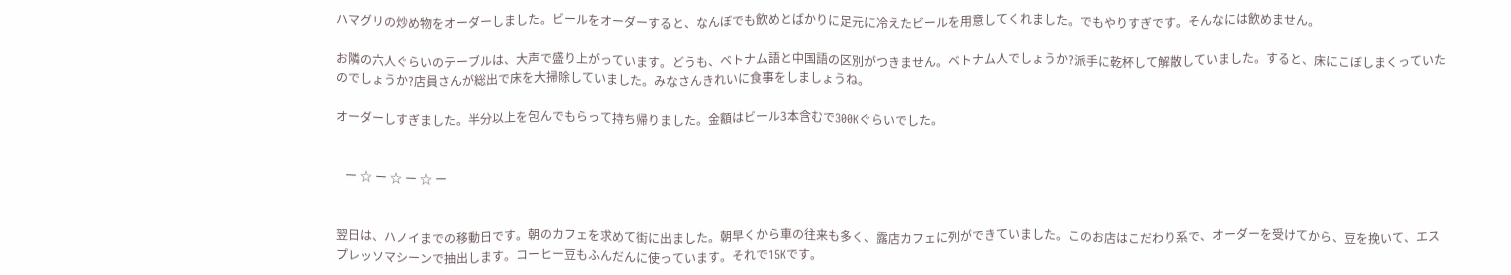ハマグリの炒め物をオーダーしました。ビールをオーダーすると、なんぼでも飲めとばかりに足元に冷えたビールを用意してくれました。でもやりすぎです。そんなには飲めません。

お隣の六人ぐらいのテーブルは、大声で盛り上がっています。どうも、ベトナム語と中国語の区別がつきません。ベトナム人でしょうか?派手に乾杯して解散していました。すると、床にこぼしまくっていたのでしょうか?店員さんが総出で床を大掃除していました。みなさんきれいに食事をしましょうね。

オーダーしすぎました。半分以上を包んでもらって持ち帰りました。金額はビール3本含むで300Kぐらいでした。


   ー ☆ ー ☆ ー ☆ ー


翌日は、ハノイまでの移動日です。朝のカフェを求めて街に出ました。朝早くから車の往来も多く、露店カフェに列ができていました。このお店はこだわり系で、オーダーを受けてから、豆を挽いて、エスプレッソマシーンで抽出します。コーヒー豆もふんだんに使っています。それで15Kです。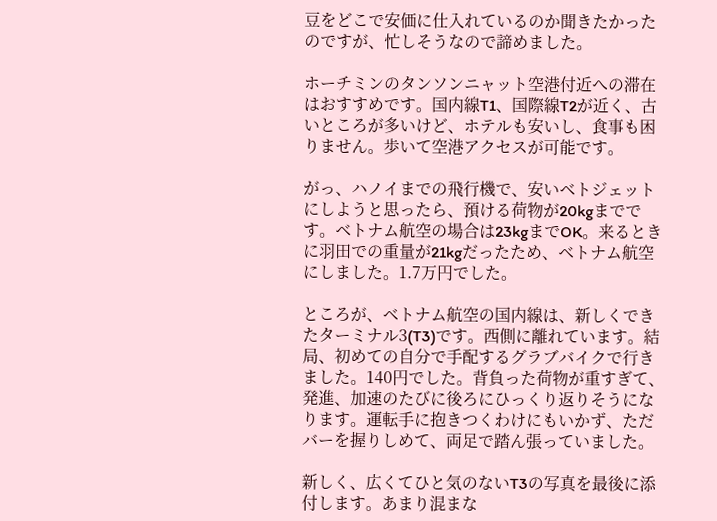豆をどこで安価に仕入れているのか聞きたかったのですが、忙しそうなので諦めました。

ホーチミンのタンソンニャット空港付近への滞在はおすすめです。国内線T1、国際線T2が近く、古いところが多いけど、ホテルも安いし、食事も困りません。歩いて空港アクセスが可能です。

がっ、ハノイまでの飛行機で、安いベトジェットにしようと思ったら、預ける荷物が20kgまでです。ベトナム航空の場合は23kgまでOK。来るときに羽田での重量が21kgだったため、ベトナム航空にしました。1.7万円でした。

ところが、ベトナム航空の国内線は、新しくできたターミナル3(T3)です。西側に離れています。結局、初めての自分で手配するグラブバイクで行きました。140円でした。背負った荷物が重すぎて、発進、加速のたびに後ろにひっくり返りそうになります。運転手に抱きつくわけにもいかず、ただバーを握りしめて、両足で踏ん張っていました。

新しく、広くてひと気のないT3の写真を最後に添付します。あまり混まな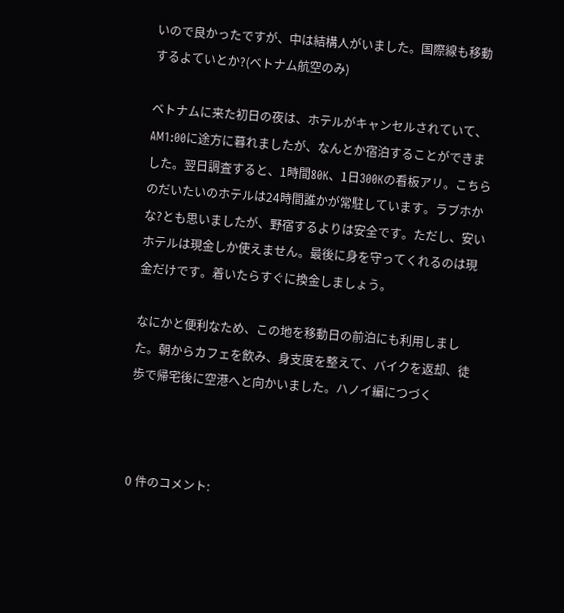いので良かったですが、中は結構人がいました。国際線も移動するよていとか?(ベトナム航空のみ)

ベトナムに来た初日の夜は、ホテルがキャンセルされていて、AM1:00に途方に暮れましたが、なんとか宿泊することができました。翌日調査すると、1時間80K、1日300Kの看板アリ。こちらのだいたいのホテルは24時間誰かが常駐しています。ラブホかな?とも思いましたが、野宿するよりは安全です。ただし、安いホテルは現金しか使えません。最後に身を守ってくれるのは現金だけです。着いたらすぐに換金しましょう。

なにかと便利なため、この地を移動日の前泊にも利用しました。朝からカフェを飲み、身支度を整えて、バイクを返却、徒歩で帰宅後に空港へと向かいました。ハノイ編につづく



0 件のコメント: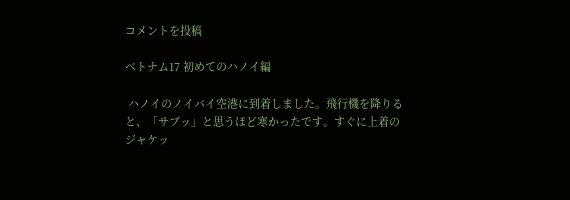コメントを投稿

ベトナム17 初めてのハノイ編

 ハノイのノイバイ空港に到着しました。飛行機を降りると、「サブッ」と思うほど寒かったです。すぐに上着のジャケッ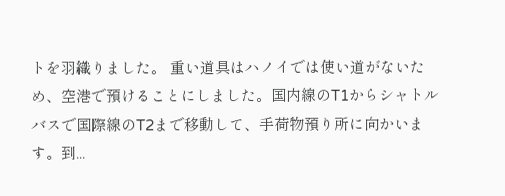トを羽織りました。 重い道具はハノイでは使い道がないため、空港で預けることにしました。国内線のT1からシャトルバスで国際線のT2まで移動して、手荷物預り所に向かいます。到...